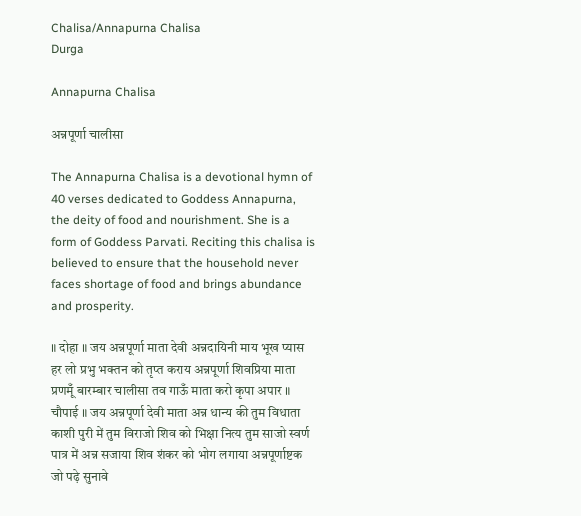Chalisa/Annapurna Chalisa
Durga

Annapurna Chalisa

अन्नपूर्णा चालीसा

The Annapurna Chalisa is a devotional hymn of 40 verses dedicated to Goddess Annapurna, the deity of food and nourishment. She is a form of Goddess Parvati. Reciting this chalisa is believed to ensure that the household never faces shortage of food and brings abundance and prosperity.

॥ दोहा ॥ जय अन्नपूर्णा माता देवी अन्नदायिनी माय भूख प्यास हर लो प्रभु भक्तन को तृप्त कराय अन्नपूर्णा शिवप्रिया माता प्रणमूँ बारम्बार चालीसा तव गाऊँ माता करो कृपा अपार ॥ चौपाई ॥ जय अन्नपूर्णा देवी माता अन्न धान्य की तुम विधाता काशी पुरी में तुम विराजो शिव को भिक्षा नित्य तुम साजो स्वर्ण पात्र में अन्न सजाया शिव शंकर को भोग लगाया अन्नपूर्णाष्टक जो पढ़े सुनावे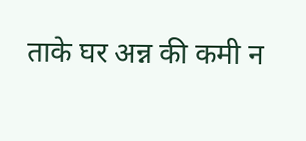ताके घर अन्न की कमी न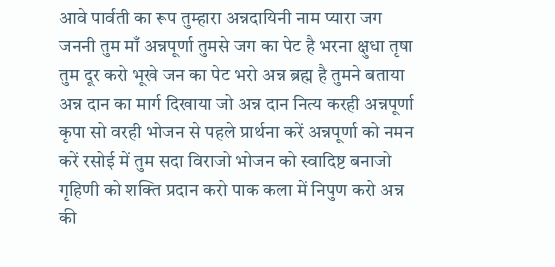आवे पार्वती का रूप तुम्हारा अन्नदायिनी नाम प्यारा जग जननी तुम माँ अन्नपूर्णा तुमसे जग का पेट है भरना क्षुधा तृषा तुम दूर करो भूखे जन का पेट भरो अन्न ब्रह्म है तुमने बताया अन्न दान का मार्ग दिखाया जो अन्न दान नित्य करही अन्नपूर्णा कृपा सो वरही भोजन से पहले प्रार्थना करें अन्नपूर्णा को नमन करें रसोई में तुम सदा विराजो भोजन को स्वादिष्ट बनाजो गृहिणी को शक्ति प्रदान करो पाक कला में निपुण करो अन्न की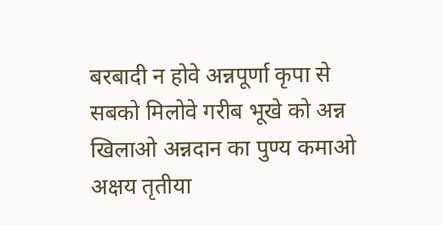बरबादी न होवे अन्नपूर्णा कृपा से सबको मिलोवे गरीब भूखे को अन्न खिलाओ अन्नदान का पुण्य कमाओ अक्षय तृतीया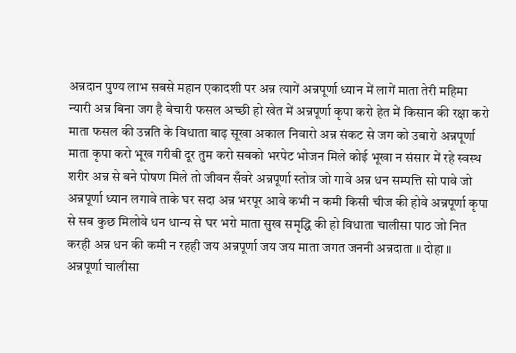अन्नदान पुण्य लाभ सबसे महान एकादशी पर अन्न त्यागें अन्नपूर्णा ध्यान में लागें माता तेरी महिमा न्यारी अन्न बिना जग है बेचारी फसल अच्छी हो खेत में अन्नपूर्णा कृपा करो हेत में किसान की रक्षा करो माता फसल की उन्नति के विधाता बाढ़ सूखा अकाल निवारो अन्न संकट से जग को उबारो अन्नपूर्णा माता कृपा करो भूख गरीबी दूर तुम करो सबको भरपेट भोजन मिले कोई भूखा न संसार में रहे स्वस्थ शरीर अन्न से बने पोषण मिले तो जीवन सँवरे अन्नपूर्णा स्तोत्र जो गावे अन्न धन सम्पत्ति सो पावे जो अन्नपूर्णा ध्यान लगावे ताके घर सदा अन्न भरपूर आवे कभी न कमी किसी चीज की होवे अन्नपूर्णा कृपा से सब कुछ मिलोवे धन धान्य से घर भरो माता सुख समृद्धि की हो विधाता चालीसा पाठ जो नित करही अन्न धन की कमी न रहही जय अन्नपूर्णा जय जय माता जगत जननी अन्नदाता ॥ दोहा ॥ अन्नपूर्णा चालीसा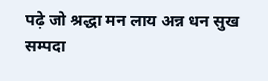पढ़े जो श्रद्धा मन लाय अन्न धन सुख सम्पदा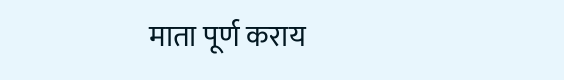माता पूर्ण कराय